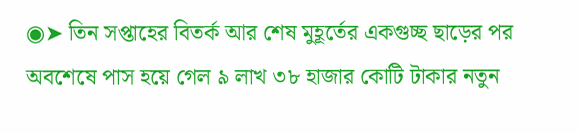◉➤ তিন সপ্তাহের বিতর্ক আর শেষ মুহূর্তের একগুচ্ছ ছাড়ের পর অবশেষে পাস হয়ে গেল ৯ লাখ ৩৮ হাজার কোটি টাকার নতুন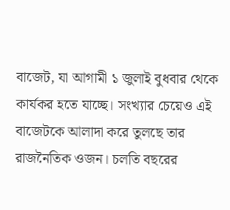বাজেট, যা আগামী ১ জুলাই বুধবার থেকে কার্যকর হতে যাচ্ছে। সংখ্যার চেয়েও এই বাজেটকে আলাদা করে তুলছে তার রাজনৈতিক ওজন। চলতি বছরের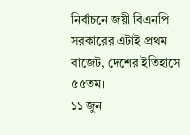নির্বাচনে জয়ী বিএনপি সরকারের এটাই প্রথম বাজেট, দেশের ইতিহাসে ৫৫তম।
১১ জুন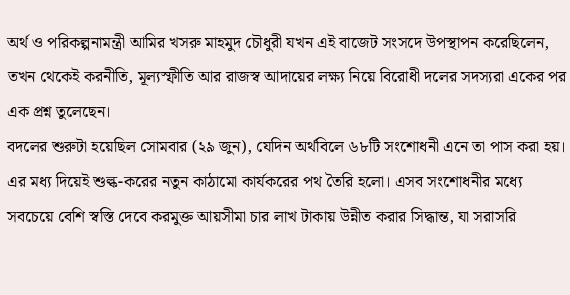অর্থ ও পরিকল্পনামন্ত্রী আমির খসরু মাহমুদ চৌধুরী যখন এই বাজেট সংসদে উপস্থাপন করেছিলেন, তখন থেকেই করনীতি, মূল্যস্ফীতি আর রাজস্ব আদায়ের লক্ষ্য নিয়ে বিরোধী দলের সদস্যরা একের পর এক প্রশ্ন তুলেছেন।
বদলের শুরুটা হয়েছিল সোমবার (২৯ জুন), যেদিন অর্থবিলে ৬৮টি সংশোধনী এনে তা পাস করা হয়। এর মধ্য দিয়েই শুল্ক-করের নতুন কাঠামো কার্যকরের পথ তৈরি হলো। এসব সংশোধনীর মধ্যে সবচেয়ে বেশি স্বস্তি দেবে করমুক্ত আয়সীমা চার লাখ টাকায় উন্নীত করার সিদ্ধান্ত, যা সরাসরি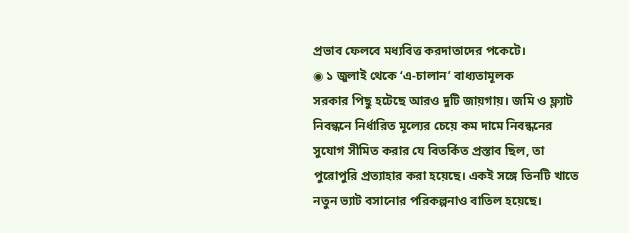প্রভাব ফেলবে মধ্যবিত্ত করদাতাদের পকেটে।
◉ ১ জুলাই থেকে ‘এ-চালান’ বাধ্যতামূলক
সরকার পিছু হটেছে আরও দুটি জায়গায়। জমি ও ফ্ল্যাট নিবন্ধনে নির্ধারিত মূল্যের চেয়ে কম দামে নিবন্ধনের সুযোগ সীমিত করার যে বিতর্কিত প্রস্তাব ছিল, তা পুরোপুরি প্রত্যাহার করা হয়েছে। একই সঙ্গে তিনটি খাতে নতুন ভ্যাট বসানোর পরিকল্পনাও বাতিল হয়েছে।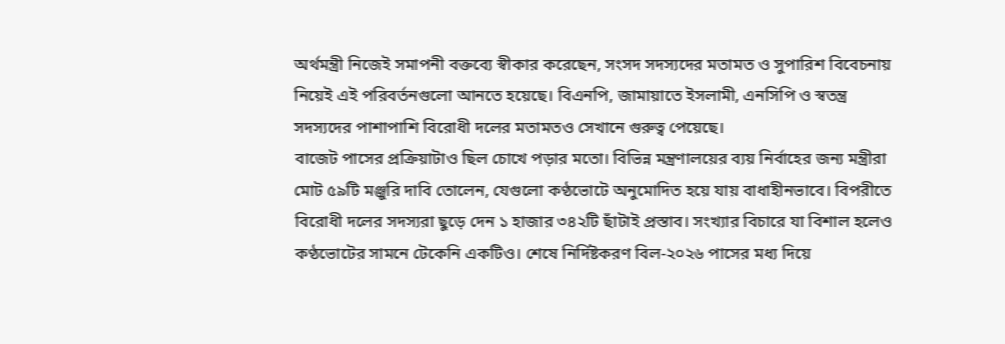অর্থমন্ত্রী নিজেই সমাপনী বক্তব্যে স্বীকার করেছেন, সংসদ সদস্যদের মতামত ও সুপারিশ বিবেচনায় নিয়েই এই পরিবর্তনগুলো আনতে হয়েছে। বিএনপি, জামায়াতে ইসলামী, এনসিপি ও স্বতন্ত্র সদস্যদের পাশাপাশি বিরোধী দলের মতামতও সেখানে গুরুত্ব পেয়েছে।
বাজেট পাসের প্রক্রিয়াটাও ছিল চোখে পড়ার মতো। বিভিন্ন মন্ত্রণালয়ের ব্যয় নির্বাহের জন্য মন্ত্রীরা মোট ৫৯টি মঞ্জুরি দাবি তোলেন, যেগুলো কণ্ঠভোটে অনুমোদিত হয়ে যায় বাধাহীনভাবে। বিপরীতে বিরোধী দলের সদস্যরা ছুড়ে দেন ১ হাজার ৩৪২টি ছাঁটাই প্রস্তাব। সংখ্যার বিচারে যা বিশাল হলেও কণ্ঠভোটের সামনে টেকেনি একটিও। শেষে নির্দিষ্টকরণ বিল-২০২৬ পাসের মধ্য দিয়ে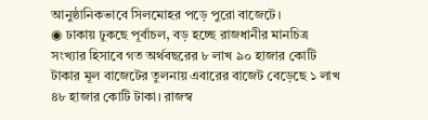আনুষ্ঠানিকভাবে সিলমোহর পড়ে পুরো বাজেটে।
◉ ঢাকায় ঢুকছে পূর্বাচল, বড় হচ্ছে রাজধানীর মানচিত্র
সংখ্যার হিসাবে গত অর্থবছরের ৮ লাখ ৯০ হাজার কোটি টাকার মূল বাজেটের তুলনায় এবারের বাজেট বেড়েছে ১ লাখ ৪৮ হাজার কোটি টাকা। রাজস্ব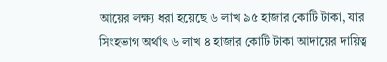আয়ের লক্ষ্য ধরা হয়েছে ৬ লাখ ৯৫ হাজার কোটি টাকা, যার সিংহভাগ অর্থাৎ ৬ লাখ ৪ হাজার কোটি টাকা আদায়ের দায়িত্ব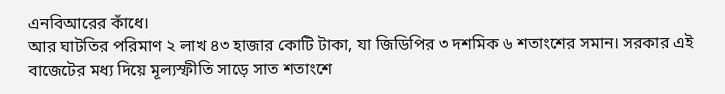এনবিআরের কাঁধে।
আর ঘাটতির পরিমাণ ২ লাখ ৪৩ হাজার কোটি টাকা, যা জিডিপির ৩ দশমিক ৬ শতাংশের সমান। সরকার এই বাজেটের মধ্য দিয়ে মূল্যস্ফীতি সাড়ে সাত শতাংশে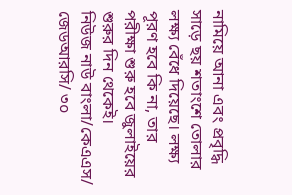নামিয়ে আনা এবং প্রবৃদ্ধি সাড়ে ছয় শতাংশে তোলার লক্ষ্য বেঁধে দিয়েছে। লক্ষ্য পূরণ হবে কি না, তার পরীক্ষা শুরু হবে জুলাইয়ের শুরুর দিন থেকেই।
নিউজ নাউ বাংলা/কেএএস/ জেডআরসি/ ৩০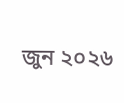জুন ২০২৬